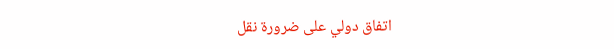اتفاق دولي على ضرورة نقل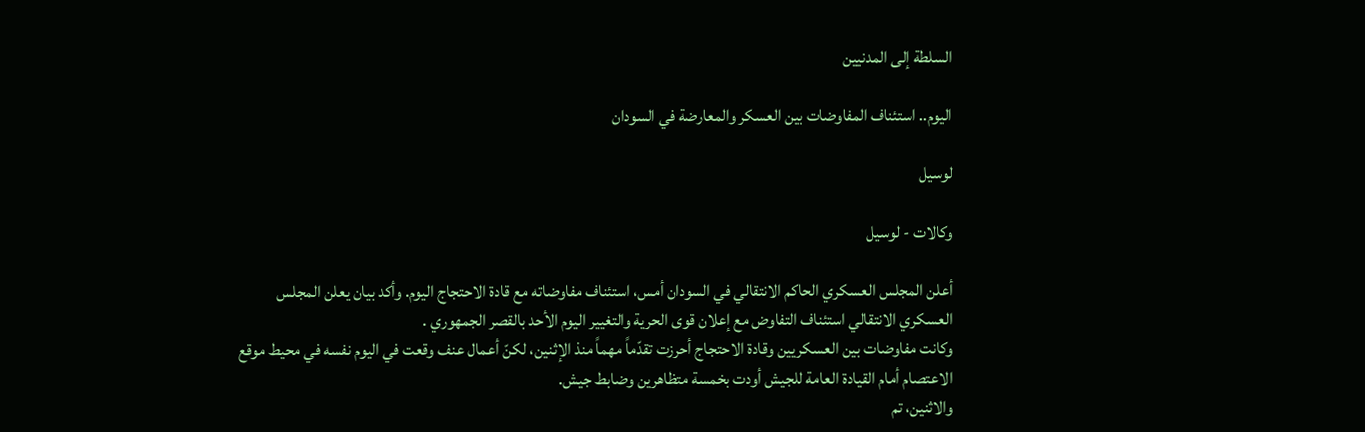السلطة إلى المدنيين

اليوم.. استئناف المفاوضات بين العسكر والمعارضة في السودان

لوسيل

وكالات - لوسيل

أعلن المجلس العسكري الحاكم الانتقالي في السودان أمس، استئناف مفاوضاته مع قادة الاحتجاج اليوم. وأكد بيان يعلن المجلس العسكري الانتقالي استئناف التفاوض مع إعلان قوى الحرية والتغيير اليوم الأحد بالقصر الجمهوري .
وكانت مفاوضات بين العسكريين وقادة الاحتجاج أحرزت تقدّماً مهماً منذ الإثنين، لكنّ أعمال عنف وقعت في اليوم نفسه في محيط موقع الاعتصام أمام القيادة العامة للجيش أودت بخمسة متظاهرين وضابط جيش.
والاثنين، تم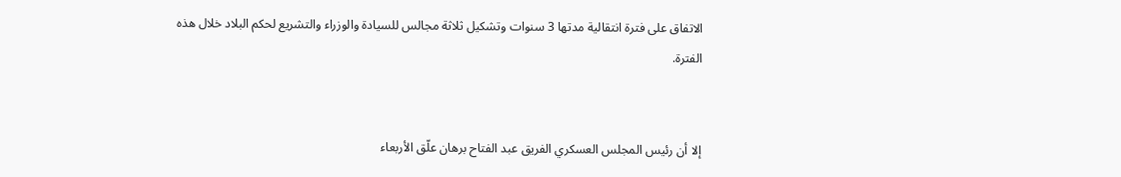الاتفاق على فترة انتقالية مدتها 3 سنوات وتشكيل ثلاثة مجالس للسيادة والوزراء والتشريع لحكم البلاد خلال هذه الفترة.


إلا أن رئيس المجلس العسكري الفريق عبد الفتاح برهان علّق الأربعاء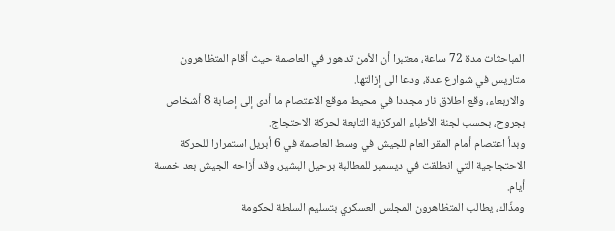المباحثات مدة 72 ساعة، معتبرا أن الأمن تدهور في العاصمة حيث أقام المتظاهرون متاريس في شوارع عدة، ودعا الى إزالتها.
والاربعاء، وقع اطلاق نار مجددا في محيط موقع الاعتصام ما أدى إلى إصابة 8 أشخاص بجروح، بحسب لجنة الأطباء المركزية التابعة لحركة الاحتجاج.
وبدأ اعتصام أمام المقر العام للجيش في وسط العاصمة في 6 أبريل استمرارا للحركة الاحتجاجية التي انطلقت في ديسمبر للمطالبة برحيل البشير، وقد أزاحه الجيش بعد خمسة أيام.
ومذّاك، يطالب المتظاهرون المجلس العسكري بتسليم السلطة لحكومة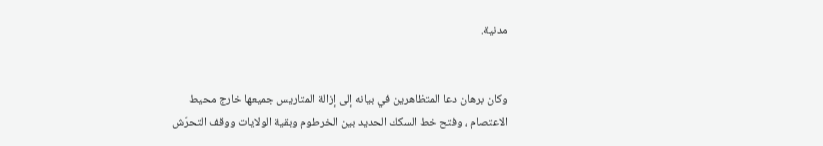مدنية.


وكان برهان دعا المتظاهرين في بيانه إلى إزالة المتاريس جميعها خارج محيط الاعتصام ، وفتح خط السكك الحديد بين الخرطوم وبقية الولايات ووقف التحرّش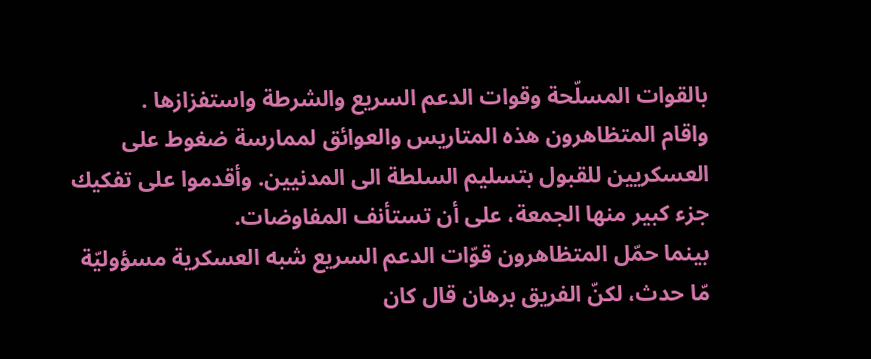بالقوات المسلّحة وقوات الدعم السريع والشرطة واستفزازها .
واقام المتظاهرون هذه المتاريس والعوائق لممارسة ضغوط على العسكريين للقبول بتسليم السلطة الى المدنيين. وأقدموا على تفكيك جزء كبير منها الجمعة، على أن تستأنف المفاوضات.
بينما حمّل المتظاهرون قوّات الدعم السريع شبه العسكرية مسؤوليّة مّا حدث، لكنّ الفريق برهان قال كان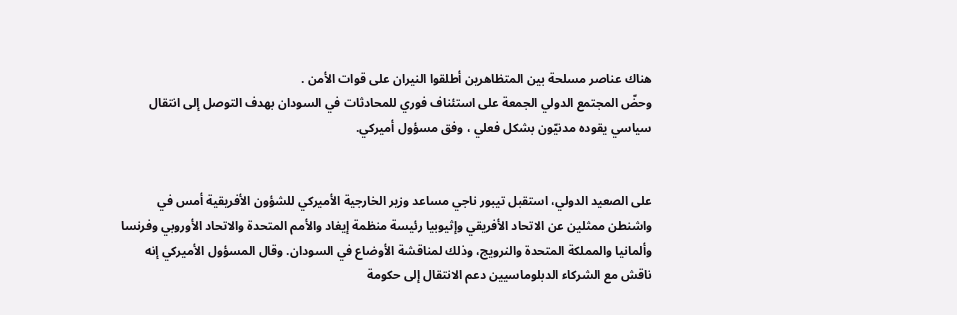هناك عناصر مسلحة بين المتظاهرين أطلقوا النيران على قوات الأمن .
وحضّ المجتمع الدولي الجمعة على استئناف فوري للمحادثات في السودان بهدف التوصل إلى انتقال سياسي يقوده مدنيّون بشكل فعلي ، وفق مسؤول أميركي.


على الصعيد الدولي، استقبل تيبور ناجي مساعد وزير الخارجية الأميركي للشؤون الأفريقية أمس في واشنطن ممثلين عن الاتحاد الأفريقي وإثيوبيا رئيسة منظمة إيغاد والأمم المتحدة والاتحاد الأوروبي وفرنسا وألمانيا والمملكة المتحدة والنرويج، وذلك لمناقشة الأوضاع في السودان. وقال المسؤول الأميركي إنه ناقش مع الشركاء الدبلوماسيين دعم الانتقال إلى حكومة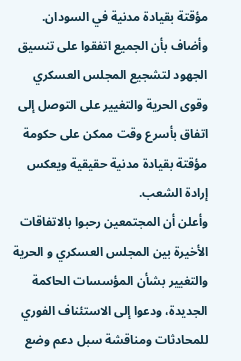مؤقتة بقيادة مدنية في السودان.
وأضاف بأن الجميع اتفقوا على تنسيق الجهود لتشجيع المجلس العسكري وقوى الحرية والتغيير على التوصل إلى اتفاق بأسرع وقت ممكن على حكومة مؤقتة بقيادة مدنية حقيقية ويعكس إرادة الشعب.
وأعلن أن المجتمعين رحبوا بالاتفاقات الأخيرة بين المجلس العسكري و الحرية والتغيير بشأن المؤسسات الحاكمة الجديدة، ودعوا إلى الاستئناف الفوري للمحادثات ومناقشة سبل دعم وضع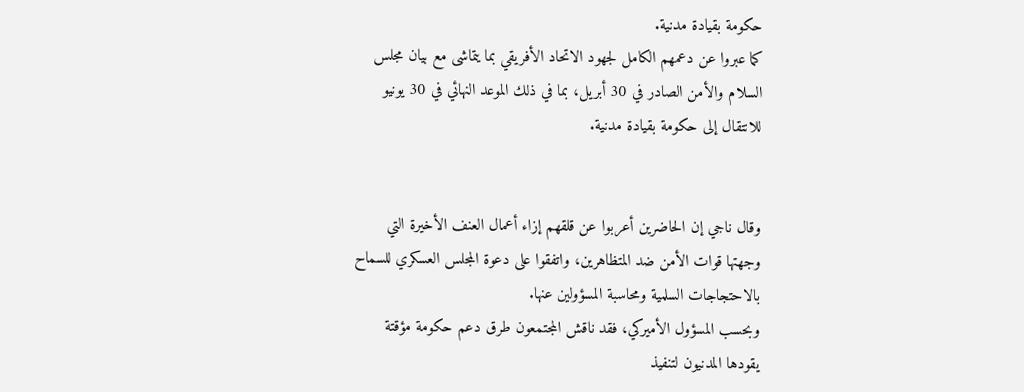حكومة بقيادة مدنية.
كما عبروا عن دعمهم الكامل لجهود الاتحاد الأفريقي بما يتماشى مع بيان مجلس السلام والأمن الصادر في 30 أبريل، بما في ذلك الموعد النهائي في 30 يونيو للانتقال إلى حكومة بقيادة مدنية.


وقال ناجي إن الحاضرين أعربوا عن قلقهم إزاء أعمال العنف الأخيرة التي وجهتها قوات الأمن ضد المتظاهرين، واتفقوا على دعوة المجلس العسكري للسماح بالاحتجاجات السلمية ومحاسبة المسؤولين عنها.
وبحسب المسؤول الأميركي، فقد ناقش المجتمعون طرق دعم حكومة مؤقتة يقودها المدنيون لتنفيذ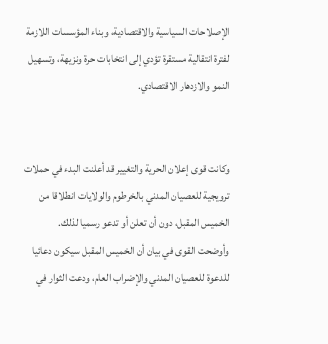الإصلاحات السياسية والاقتصادية، وبناء المؤسسات اللازمة لفترة انتقالية مستقرة تؤدي إلى انتخابات حرة ونزيهة، وتسهيل النمو والازدهار الاقتصادي.


وكانت قوى إعلان الحرية والتغيير قد أعلنت البدء في حملات ترويجية للعصيان المدني بالخرطوم والولايات انطلاقا من الخميس المقبل، دون أن تعلن أو تدعو رسميا لذلك.
وأوضحت القوى في بيان أن الخميس المقبل سيكون دعائيا للدعوة للعصيان المدني والإضراب العام، ودعت الثوار في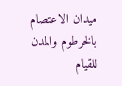ميدان الاعتصام بالخرطوم والمدن للقيام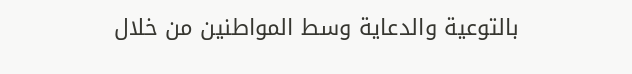بالتوعية والدعاية وسط المواطنين من خلال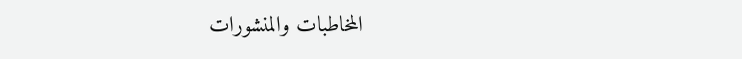المخاطبات والمنشورات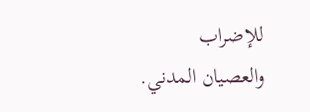للإضراب والعصيان المدني.